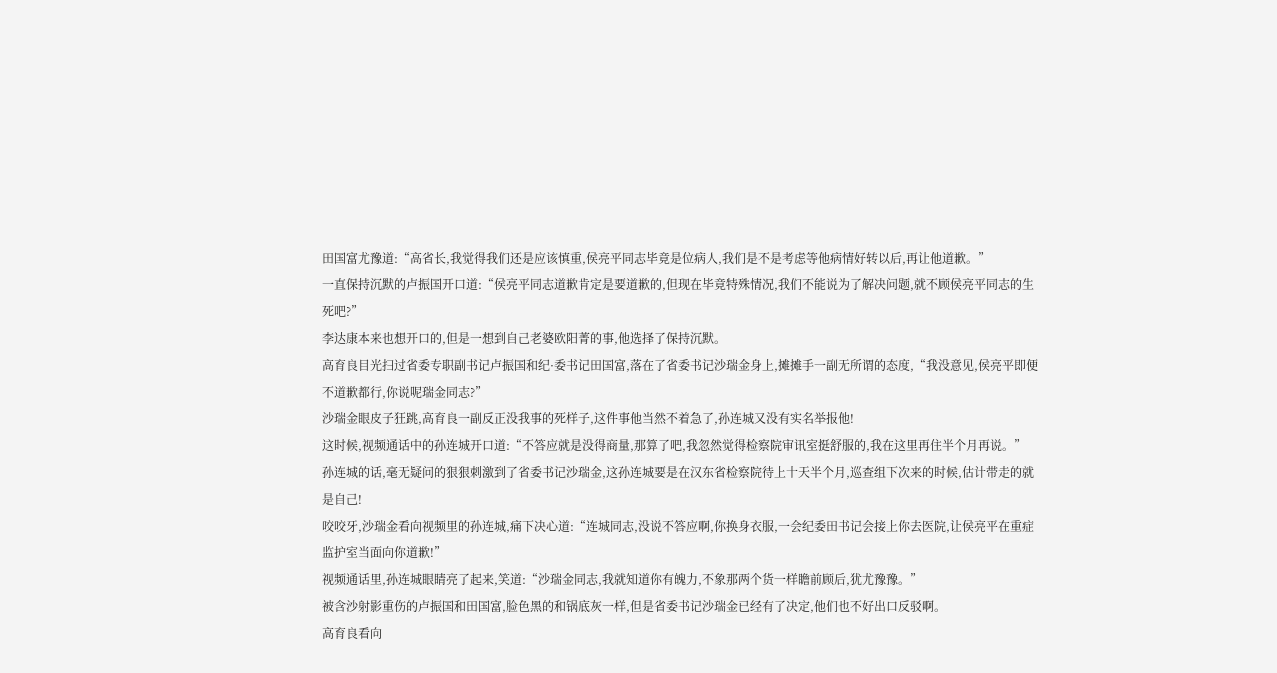田国富尤豫道:“高省长,我觉得我们还是应该慎重,侯亮平同志毕竟是位病人,我们是不是考虑等他病情好转以后,再让他道歉。”
一直保持沉默的卢振国开口道:“侯亮平同志道歉肯定是要道歉的,但现在毕竟特殊情况,我们不能说为了解决问题,就不顾侯亮平同志的生死吧?”
李达康本来也想开口的,但是一想到自己老婆欧阳菁的事,他选择了保持沉默。
高育良目光扫过省委专职副书记卢振国和纪·委书记田国富,落在了省委书记沙瑞金身上,摊摊手一副无所谓的态度,“我没意见,侯亮平即便不道歉都行,你说呢瑞金同志?”
沙瑞金眼皮子狂跳,高育良一副反正没我事的死样子,这件事他当然不着急了,孙连城又没有实名举报他!
这时候,视频通话中的孙连城开口道:“不答应就是没得商量,那算了吧,我忽然觉得检察院审讯室挺舒服的,我在这里再住半个月再说。”
孙连城的话,毫无疑问的狠狠刺激到了省委书记沙瑞金,这孙连城要是在汉东省检察院待上十天半个月,巡查组下次来的时候,估计带走的就是自己!
咬咬牙,沙瑞金看向视频里的孙连城,痛下决心道:“连城同志,没说不答应啊,你换身衣服,一会纪委田书记会接上你去医院,让侯亮平在重症监护室当面向你道歉!”
视频通话里,孙连城眼睛亮了起来,笑道:“沙瑞金同志,我就知道你有魄力,不象那两个货一样瞻前顾后,犹尤豫豫。”
被含沙射影重伤的卢振国和田国富,脸色黑的和锅底灰一样,但是省委书记沙瑞金已经有了决定,他们也不好出口反驳啊。
高育良看向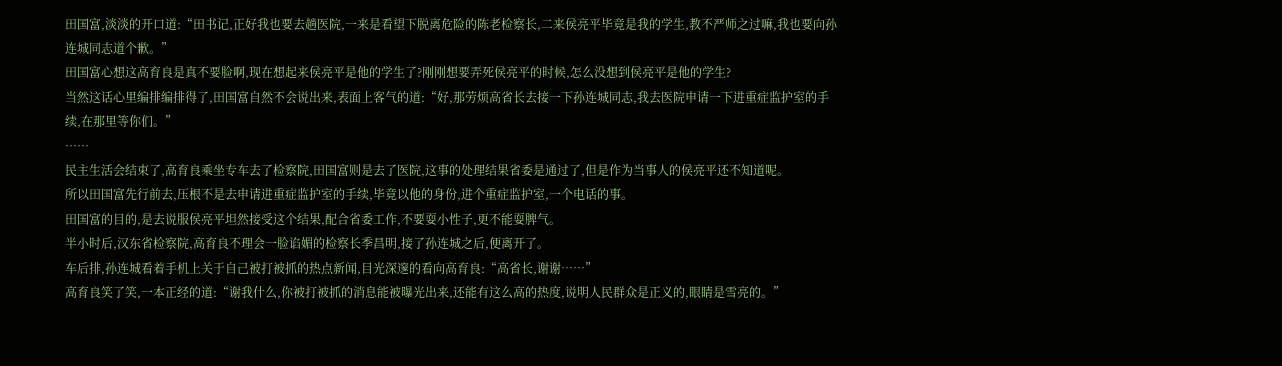田国富,淡淡的开口道:“田书记,正好我也要去趟医院,一来是看望下脱离危险的陈老检察长,二来侯亮平毕竟是我的学生,教不严师之过嘛,我也要向孙连城同志道个歉。”
田国富心想这高育良是真不要脸啊,现在想起来侯亮平是他的学生了?刚刚想要弄死侯亮平的时候,怎么没想到侯亮平是他的学生?
当然这话心里编排编排得了,田国富自然不会说出来,表面上客气的道:“好,那劳烦高省长去接一下孙连城同志,我去医院申请一下进重症监护室的手续,在那里等你们。”
……
民主生活会结束了,高育良乘坐专车去了检察院,田国富则是去了医院,这事的处理结果省委是通过了,但是作为当事人的侯亮平还不知道呢。
所以田国富先行前去,压根不是去申请进重症监护室的手续,毕竟以他的身份,进个重症监护室,一个电话的事。
田国富的目的,是去说服侯亮平坦然接受这个结果,配合省委工作,不要耍小性子,更不能耍脾气。
半小时后,汉东省检察院,高育良不理会一脸谄媚的检察长季昌明,接了孙连城之后,便离开了。
车后排,孙连城看着手机上关于自己被打被抓的热点新闻,目光深邃的看向高育良:“高省长,谢谢……”
高育良笑了笑,一本正经的道:“谢我什么,你被打被抓的消息能被曝光出来,还能有这么高的热度,说明人民群众是正义的,眼睛是雪亮的。”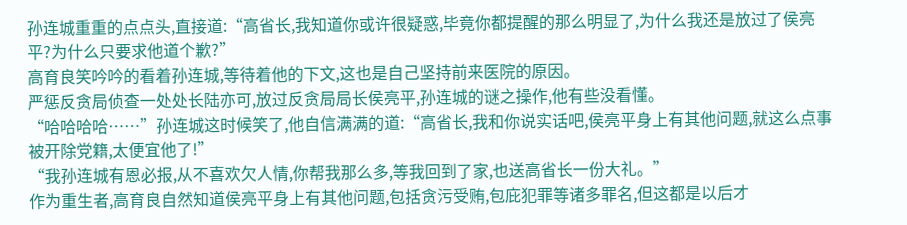孙连城重重的点点头,直接道:“高省长,我知道你或许很疑惑,毕竟你都提醒的那么明显了,为什么我还是放过了侯亮平?为什么只要求他道个歉?”
高育良笑吟吟的看着孙连城,等待着他的下文,这也是自己坚持前来医院的原因。
严惩反贪局侦查一处处长陆亦可,放过反贪局局长侯亮平,孙连城的谜之操作,他有些没看懂。
“哈哈哈哈……”孙连城这时候笑了,他自信满满的道:“高省长,我和你说实话吧,侯亮平身上有其他问题,就这么点事被开除党籍,太便宜他了!”
“我孙连城有恩必报,从不喜欢欠人情,你帮我那么多,等我回到了家,也送高省长一份大礼。”
作为重生者,高育良自然知道侯亮平身上有其他问题,包括贪污受贿,包庇犯罪等诸多罪名,但这都是以后才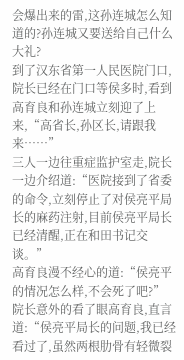会爆出来的雷,这孙连城怎么知道的?孙连城又要送给自己什么大礼?
到了汉东省第一人民医院门口,院长已经在门口等侯多时,看到高育良和孙连城立刻迎了上来,“高省长,孙区长,请跟我来……”
三人一边往重症监护室走,院长一边介绍道:“医院接到了省委的命令,立刻停止了对侯亮平局长的麻药注射,目前侯亮平局长已经清醒,正在和田书记交谈。”
高育良漫不经心的道:“侯亮平的情况怎么样,不会死了吧?”
院长意外的看了眼高育良,直言道:“侯亮平局长的问题,我已经看过了,虽然两根肋骨有轻微裂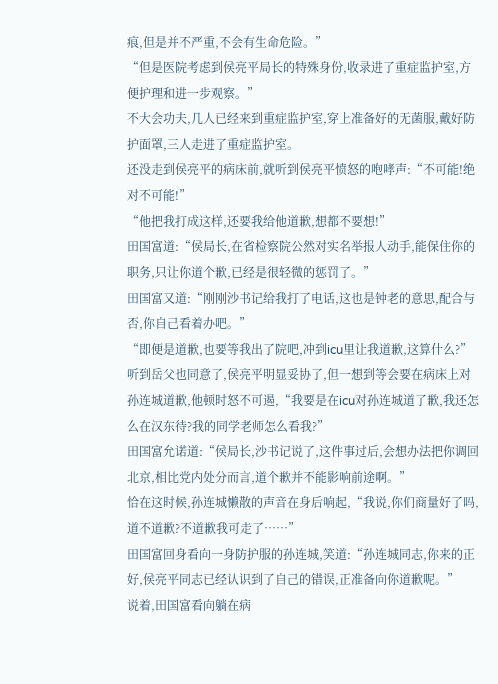痕,但是并不严重,不会有生命危险。”
“但是医院考虑到侯亮平局长的特殊身份,收录进了重症监护室,方便护理和进一步观察。”
不大会功夫,几人已经来到重症监护室,穿上准备好的无菌服,戴好防护面罩,三人走进了重症监护室。
还没走到侯亮平的病床前,就听到侯亮平愤怒的咆哮声:“不可能!绝对不可能!”
“他把我打成这样,还要我给他道歉,想都不要想!”
田国富道:“侯局长,在省检察院公然对实名举报人动手,能保住你的职务,只让你道个歉,已经是很轻微的惩罚了。”
田国富又道:“刚刚沙书记给我打了电话,这也是钟老的意思,配合与否,你自己看着办吧。”
“即便是道歉,也要等我出了院吧,冲到icu里让我道歉,这算什么?”
听到岳父也同意了,侯亮平明显妥协了,但一想到等会要在病床上对孙连城道歉,他顿时怒不可遏,“我要是在icu对孙连城道了歉,我还怎么在汉东待?我的同学老师怎么看我?”
田国富允诺道:“侯局长,沙书记说了,这件事过后,会想办法把你调回北京,相比党内处分而言,道个歉并不能影响前途啊。”
恰在这时候,孙连城懒散的声音在身后响起,“我说,你们商量好了吗,道不道歉?不道歉我可走了……”
田国富回身看向一身防护服的孙连城,笑道:“孙连城同志,你来的正好,侯亮平同志已经认识到了自己的错误,正准备向你道歉呢。”
说着,田国富看向躺在病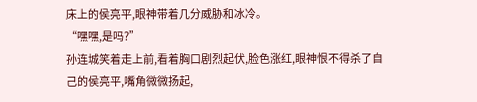床上的侯亮平,眼神带着几分威胁和冰冷。
“嘿嘿,是吗?”
孙连城笑着走上前,看着胸口剧烈起伏,脸色涨红,眼神恨不得杀了自己的侯亮平,嘴角微微扬起,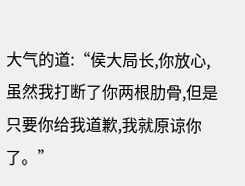大气的道:“侯大局长,你放心,虽然我打断了你两根肋骨,但是只要你给我道歉,我就原谅你了。”